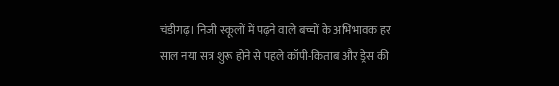चंडीगढ़। निजी स्कूलों में पढ़ने वाले बच्चों के अभिभावक हर साल नया सत्र शुरू होने से पहले कॉपी-किताब और ड्रेस की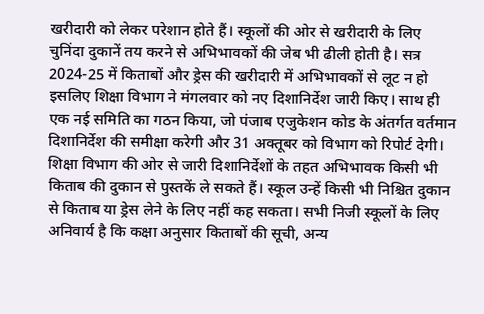खरीदारी को लेकर परेशान होते हैं। स्कूलों की ओर से खरीदारी के लिए चुनिंदा दुकानें तय करने से अभिभावकों की जेब भी ढीली होती है। सत्र 2024-25 में किताबों और ड्रेस की खरीदारी में अभिभावकों से लूट न हो इसलिए शिक्षा विभाग ने मंगलवार को नए दिशानिर्देश जारी किए। साथ ही एक नई समिति का गठन किया, जो पंजाब एजुकेशन कोड के अंतर्गत वर्तमान दिशानिर्देश की समीक्षा करेगी और 31 अक्तूबर को विभाग को रिपोर्ट देगी। शिक्षा विभाग की ओर से जारी दिशानिर्देशों के तहत अभिभावक किसी भी किताब की दुकान से पुस्तकें ले सकते हैं। स्कूल उन्हें किसी भी निश्चित दुकान से किताब या ड्रेस लेने के लिए नहीं कह सकता। सभी निजी स्कूलों के लिए अनिवार्य है कि कक्षा अनुसार किताबों की सूची, अन्य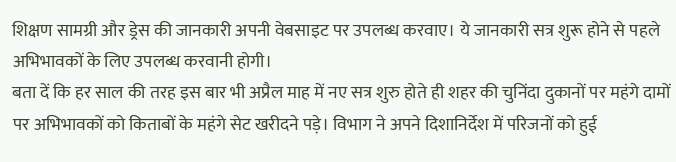शिक्षण सामग्री और ड्रेस की जानकारी अपनी वेबसाइट पर उपलब्ध करवाए। ये जानकारी सत्र शुरू होने से पहले अभिभावकों के लिए उपलब्ध करवानी होगी।
बता दें कि हर साल की तरह इस बार भी अप्रैल माह में नए सत्र शुरु होते ही शहर की चुनिंदा दुकानों पर महंगे दामों पर अभिभावकों को किताबों के महंगे सेट खरीदने पड़े। विभाग ने अपने दिशानिर्देश में परिजनों को हुई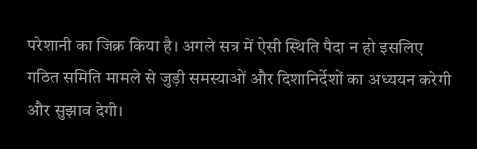परेशानी का जिक्र किया है। अगले सत्र में ऐसी स्थिति पैदा न हो इसलिए गठित समिति मामले से जुड़ी समस्याओं और दिशानिर्देशों का अध्ययन करेगी और सुझाव देगी।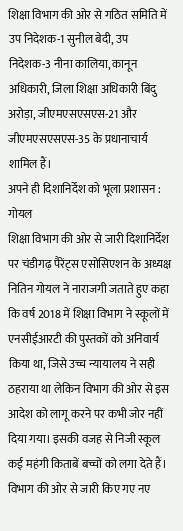शिक्षा विभाग की ओर से गठित समिति में उप निदेशक-1 सुनील बेदी, उप निदेशक-3 नीना कालिया, कानून अधिकारी, जिला शिक्षा अधिकारी बिंदु अरोड़ा, जीएमएसएसएस-21 और जीएमएसएसएस-35 के प्रधानाचार्य शामिल हैं।
अपने ही दिशानिर्देश को भूला प्रशासन : गोयल
शिक्षा विभाग की ओर से जारी दिशानिर्देश पर चंडीगढ़ पैरेंट्स एसोसिएशन के अध्यक्ष नितिन गोयल ने नाराजगी जताते हुए कहा कि वर्ष 2018 में शिक्षा विभाग ने स्कूलों में एनसीईआरटी की पुस्तकों को अनिवार्य किया था, जिसे उच्च न्यायालय ने सही ठहराया था लेकिन विभाग की ओर से इस आदेश को लागू करने पर कभी जोर नहीं दिया गया। इसकी वजह से निजी स्कूल कई महंगी किताबें बच्चों को लगा देते हैं। विभाग की ओर से जारी किए गए नए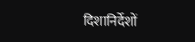दिशानिर्देशों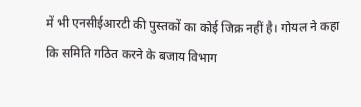में भी एनसीईआरटी की पुस्तकों का कोई जिक्र नहीं है। गोयल ने कहा कि समिति गठित करने के बजाय विभाग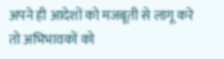अपने ही आदेशों को मजबूती से लागू करे तो अभिभावकों को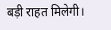बड़ी राहत मिलेगी।